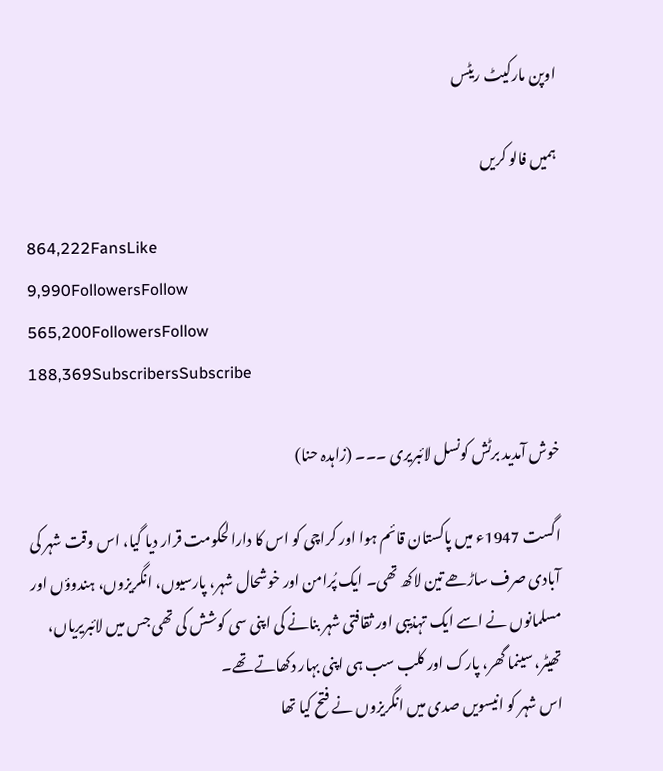اوپن مارکیٹ ریٹس

ہمیں فالو کریں

864,222FansLike
9,990FollowersFollow
565,200FollowersFollow
188,369SubscribersSubscribe

خوش آمدید برٹش کونسل لائبریری ۔۔۔ (زاہدہ حنا)

اگست 1947ء میں پاکستان قائم ہوا اور کراچی کو اس کا دارالحکومت قرار دیا گیا، اس وقت شہر کی آبادی صرف ساڑھے تین لاکھ تھی۔ ایک پُرامن اور خوشحال شہر، پارسیوں، انگریزوں، ہندوؤں اور مسلمانوں نے اسے ایک تہذیبی اور ثقافتی شہر بنانے کی اپنی سی کوشش کی تھی جس میں لائبریریاں، تھیٹر، سینما گھر، پارک اور کلب سب ہی اپنی بہار دکھاتے تھے۔
اس شہر کو انیسویں صدی میں انگریزوں نے فتح کیا تھا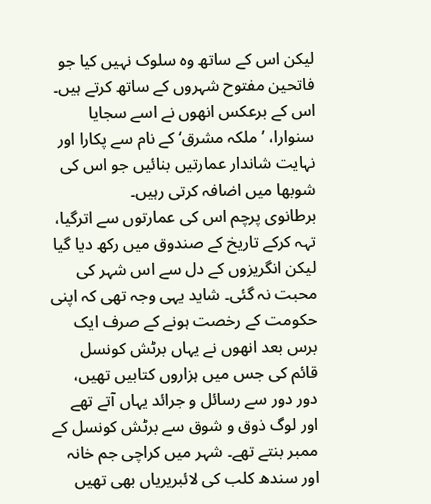لیکن اس کے ساتھ وہ سلوک نہیں کیا جو فاتحین مفتوح شہروں کے ساتھ کرتے ہیں۔ اس کے برعکس انھوں نے اسے سجایا سنوارا، ’ملکہ مشرق‘ کے نام سے پکارا اور نہایت شاندار عمارتیں بنائیں جو اس کی شوبھا میں اضافہ کرتی رہیں۔
برطانوی پرچم اس کی عمارتوں سے اترگیا، تہہ کرکے تاریخ کے صندوق میں رکھ دیا گیا لیکن انگریزوں کے دل سے اس شہر کی محبت نہ گئی۔ شاید یہی وجہ تھی کہ اپنی حکومت کے رخصت ہونے کے صرف ایک برس بعد انھوں نے یہاں برٹش کونسل قائم کی جس میں ہزاروں کتابیں تھیں، دور دور سے رسائل و جرائد یہاں آتے تھے اور لوگ ذوق و شوق سے برٹش کونسل کے ممبر بنتے تھے۔ شہر میں کراچی جم خانہ اور سندھ کلب کی لائبریریاں بھی تھیں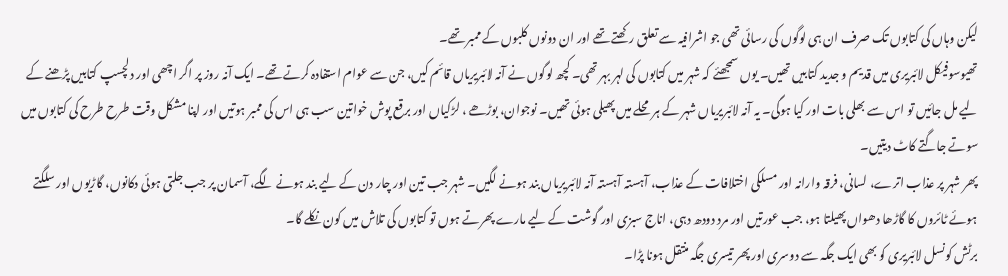لیکن وہاں کی کتابوں تک صرف ان ہی لوگوں کی رسائی تھی جو اشرافیہ سے تعلق رکھتے تھے اور ان دونوں کلبوں کے ممبر تھے۔
تھیوسوفیکل لائبریری میں قدیم و جدید کتابیں تھیں۔ یوں سمجھئے کہ شہر میں کتابوں کی لہر بہر تھی۔ کچھ لوگوں نے آنہ لائبریریاں قائم کیں، جن سے عوام استفادہ کرتے تھے۔ ایک آنہ روز پر اگر اچھی اور دلچسپ کتابیں پڑھنے کے لیے مل جائیں تو اس سے بھلی بات اور کیا ہوگی۔ یہ آنہ لائبریریاں شہر کے ہر محلے میں پھیلی ہوئی تھیں۔ نوجوان، بوڑھے ، لڑکیاں اور برقع پوش خواتین سب ہی اس کی ممبر ہوتیں اور اپنا مشکل وقت طرح طرح کی کتابوں میں سوتے جاگتے کاٹ دیتیں۔
پھر شہر پر عذاب اترے، لسانی، فرقہ وارانہ اور مسلکی اختلافات کے عذاب، آہستہ آہستہ آنہ لائبریریاں بند ہونے لگیں۔ شہر جب تین اور چار دن کے لیے بند ہونے لگے، آسمان پر جب جلتی ہوئی دکانوں، گاڑیوں اور سلگتے ہوئے ٹائروں کا گاڑھا دھواں پھیلتا ہو، جب عورتیں اور مرد دودھ دہی، اناج سبزی اور گوشت کے لیے مارے پھرتے ہوں تو کتابوں کی تلاش میں کون نکلے گا۔
برٹش کونسل لائبریری کو بھی ایک جگہ سے دوسری اور پھر تیسری جگہ منتقل ہونا پڑا۔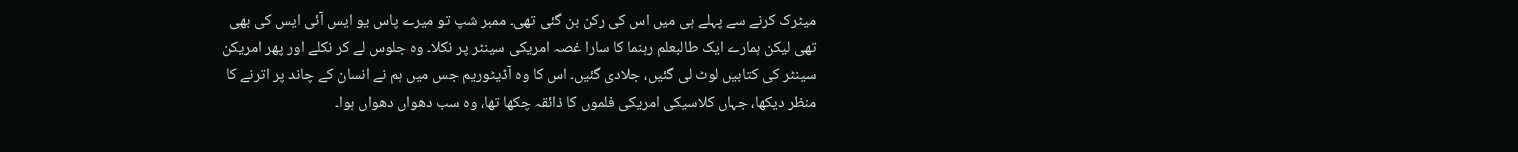میٹرک کرنے سے پہلے ہی میں اس کی رکن بن گئی تھی۔ ممبر شپ تو میرے پاس یو ایس آئی ایس کی بھی تھی لیکن ہمارے ایک طالبعلم رہنما کا سارا غصہ امریکی سینٹر پر نکلا۔ وہ جلوس لے کر نکلے اور پھر امریکن سینٹر کی کتابیں لوٹ لی گئیں، جلادی گئیں۔ اس کا وہ آڈیٹوریم جس میں ہم نے انسان کے چاند پر اترنے کا منظر دیکھا، جہاں کلاسیکی امریکی فلموں کا ذائقہ چکھا تھا، وہ سب دھواں دھواں ہوا۔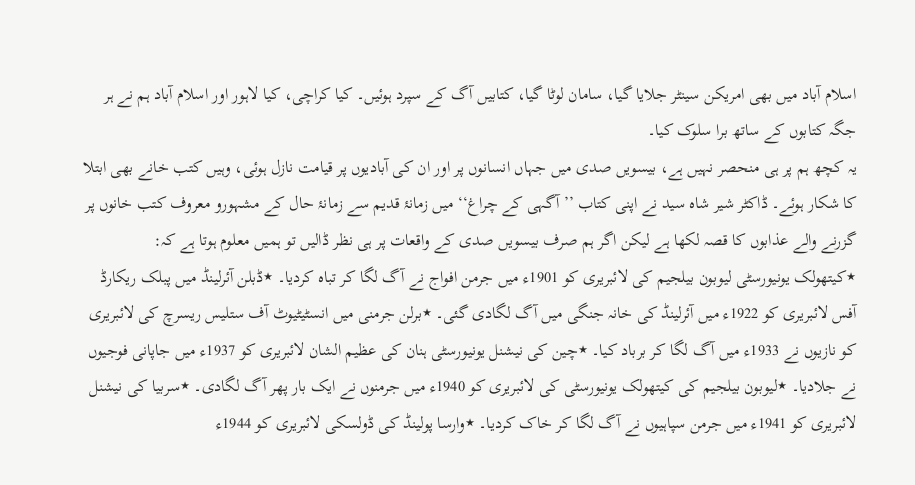اسلام آباد میں بھی امریکن سینٹر جلایا گیا، سامان لوٹا گیا، کتابیں آگ کے سپرد ہوئیں۔ کیا کراچی، کیا لاہور اور اسلام آباد ہم نے ہر جگہ کتابوں کے ساتھ برا سلوک کیا۔
یہ کچھ ہم پر ہی منحصر نہیں ہے، بیسویں صدی میں جہاں انسانوں پر اور ان کی آبادیوں پر قیامت نازل ہوئی، وہیں کتب خانے بھی ابتلا کا شکار ہوئے۔ ڈاکٹر شیر شاہ سید نے اپنی کتاب ’’آگہی کے چراغ‘‘ میں زمانۂ قدیم سے زمانۂ حال کے مشہورو معروف کتب خانوں پر گزرنے والے عذابوں کا قصہ لکھا ہے لیکن اگر ہم صرف بیسویں صدی کے واقعات پر ہی نظر ڈالیں تو ہمیں معلوم ہوتا ہے کہ:
٭کیتھولک یونیورسٹی لیوبون بیلجیم کی لائبریری کو 1901ء میں جرمن افواج نے آگ لگا کر تباہ کردیا۔ ٭ڈبلن آئرلینڈ میں پبلک ریکارڈ آفس لائبریری کو 1922ء میں آئرلینڈ کی خانہ جنگی میں آگ لگادی گئی۔ ٭برلن جرمنی میں انسٹیٹیوٹ آف ستلیس ریسرچ کی لائبریری کو نازیوں نے 1933ء میں آگ لگا کر برباد کیا۔ ٭چین کی نیشنل یونیورسٹی ہنان کی عظیم الشان لائبریری کو 1937ء میں جاپانی فوجیوں نے جلادیا۔ ٭لیوبون بیلجیم کی کیتھولک یونیورسٹی کی لائبریری کو 1940ء میں جرمنوں نے ایک بار پھر آگ لگادی۔ ٭سربیا کی نیشنل لائبریری کو 1941ء میں جرمن سپاہیوں نے آگ لگا کر خاک کردیا۔ ٭وارسا پولینڈ کی ڈولسکی لائبریری کو 1944ء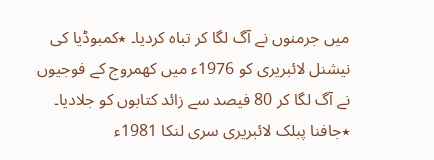میں جرمنوں نے آگ لگا کر تباہ کردیا۔ ٭کمبوڈیا کی نیشنل لائبریری کو 1976ء میں کھمروج کے فوجیوں نے آگ لگا کر 80 فیصد سے زائد کتابوں کو جلادیا۔ ٭جافنا پبلک لائبریری سری لنکا 1981ء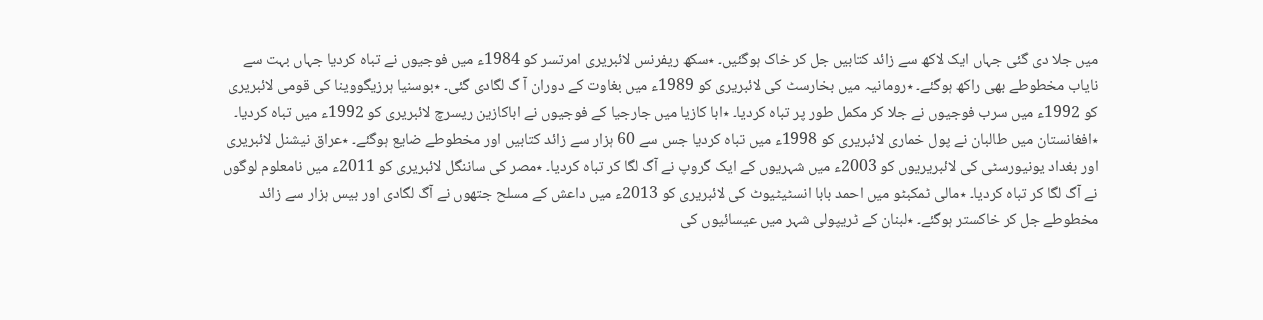میں جلا دی گئی جہاں ایک لاکھ سے زائد کتابیں جل کر خاک ہوگئیں۔ ٭سکھ ریفرنس لائبریری امرتسر کو 1984ء میں فوجیوں نے تباہ کردیا جہاں بہت سے نایاب مخطوطے بھی راکھ ہوگئے۔ ٭رومانیہ میں بخارسٹ کی لائبریری کو 1989ء میں بغاوت کے دوران آ گ لگادی گئی۔ ٭بوسنیا ہرزیگووینا کی قومی لائبریری کو 1992ء میں سرب فوجیوں نے جلا کر مکمل طور پر تباہ کردیا۔ ٭ابا کازیا میں جارجیا کے فوجیوں نے اباکازین ریسرچ لائبریری کو 1992ء میں تباہ کردیا۔ ٭افغانستان میں طالبان نے پول خماری لائبریری کو 1998ء میں تباہ کردیا جس سے 60 ہزار سے زائد کتابیں اور مخطوطے ضایع ہوگئے۔ ٭عراق نیشنل لائبریری اور بغداد یونیورسٹی کی لائبریریوں کو 2003ء میں شہریوں کے ایک گروپ نے آگ لگا کر تباہ کردیا۔ ٭مصر کی ساننگل لائبریری کو 2011ء میں نامعلوم لوگوں نے آگ لگا کر تباہ کردیا۔ ٭مالی ٹمکبٹو میں احمد بابا انسٹیٹیوٹ کی لائبریری کو 2013ء میں داعش کے مسلح جتھوں نے آگ لگادی اور بیس ہزار سے زائد مخطوطے جل کر خاکستر ہوگئے۔ ٭لبنان کے ٹریپولی شہر میں عیسائیوں کی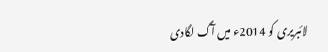لائبریری کو 2014ء میں آگ لگادی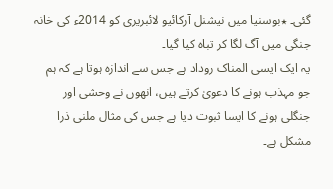گئی۔ ٭بوسنیا میں نیشنل آرکائیو لائبریری کو 2014ء کی خانہ جنگی میں آگ لگا کر تباہ کیا گیا۔
یہ ایک ایسی المناک روداد ہے جس سے اندازہ ہوتا ہے کہ ہم جو مہذب ہونے کا دعویٰ کرتے ہیں، انھوں نے وحشی اور جنگلی ہونے کا ایسا ثبوت دیا ہے جس کی مثال ملنی ذرا مشکل ہے۔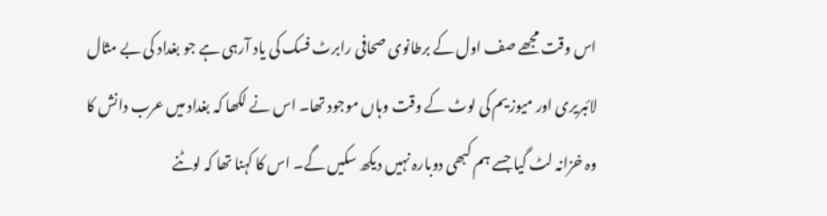اس وقت مجھے صف اول کے برطانوی صحافی رابرٹ فسک کی یاد آرہی ہے جو بغداد کی بے مثال لائبریری اور میوزیم کی لوٹ کے وقت وہاں موجود تھا۔ اس نے لکھا کہ بغداد میں عرب دانش کا وہ خزانہ لٹ گیا جسے ہم کبھی دوبارہ نہیں دیکھ سکیں گے۔ اس کا کہنا تھا کہ لوٹنے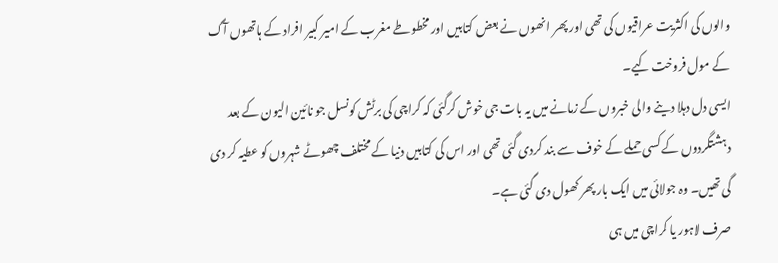والوں کی اکثریت عراقیوں کی تھی اور پھر انھوں نے بعض کتابیں اور مخطوطے مغرب کے امیر کبیر افراد کے ہاتھوں آگ کے مول فروخت کیے۔
ایسی دل دہلا دینے والی خبروں کے زمانے میں یہ بات جی خوش کرگئی کہ کراچی کی برٹش کونسل جو نائین الیون کے بعد دہشتگردوں کے کسی حملے کے خوف سے بند کردی گئی تھی اور اس کی کتابیں دنیا کے مختلف چھوٹے شہروں کو عطیہ کر دی گی تھیں۔ وہ جولائی میں ایک بار پھر کھول دی گئی ہے۔
صرف لاہور یا کراچی میں ہی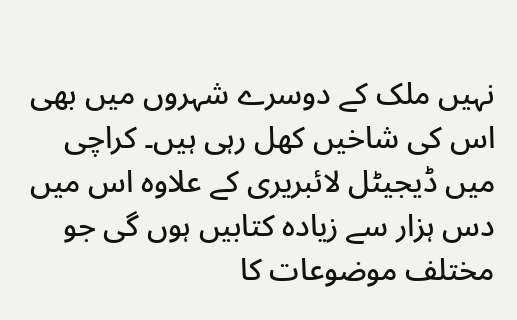نہیں ملک کے دوسرے شہروں میں بھی اس کی شاخیں کھل رہی ہیں۔ کراچی میں ڈیجیٹل لائبریری کے علاوہ اس میں دس ہزار سے زیادہ کتابیں ہوں گی جو مختلف موضوعات کا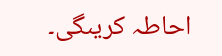احاطہ کریںگی۔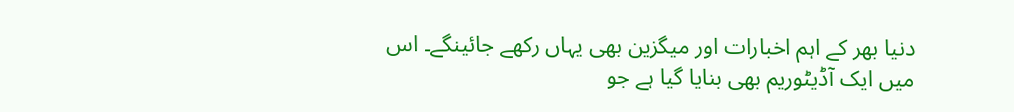دنیا بھر کے اہم اخبارات اور میگزین بھی یہاں رکھے جائینگے۔ اس میں ایک آڈیٹوریم بھی بنایا گیا ہے جو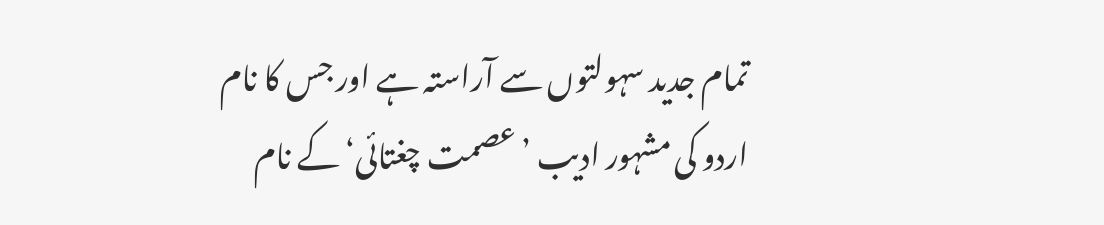تمام جدید سہولتوں سے آراستہ ہے اور جس کا نام اردو کی مشہور ادیب ’عصمت چغتائی‘ کے نام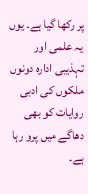پر رکھا گیا ہے۔ یوں یہ علمی اور تہذیبی ادارہ دونوں ملکوں کی ادبی روایات کو بھی دھاگے میں پرو رہا ہے۔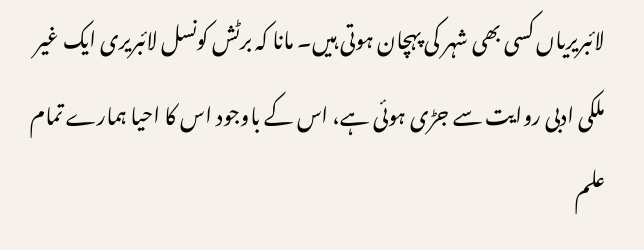لائبریریاں کسی بھی شہر کی پہچان ہوتی ہیں۔ مانا کہ برٹش کونسل لائبریری ایک غیر ملکی ادبی روایت سے جڑی ہوئی ہے، اس کے باوجود اس کا احیا ہمارے تمام علم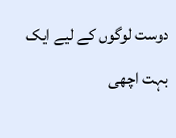دوست لوگوں کے لیے ایک بہت اچھی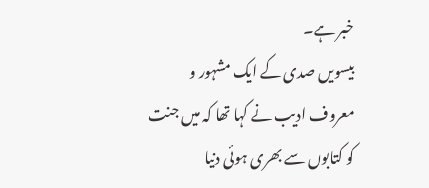خبر ہے۔
بیسویں صدی کے ایک مشہور و معروف ادیب نے کہا تھا کہ میں جنت کو کتابوں سے بھری ہوئی دنیا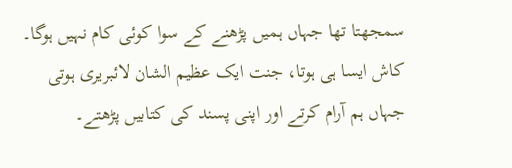سمجھتا تھا جہاں ہمیں پڑھنے کے سوا کوئی کام نہیں ہوگا۔ کاش ایسا ہی ہوتا، جنت ایک عظیم الشان لائبریری ہوتی جہاں ہم آرام کرتے اور اپنی پسند کی کتابیں پڑھتے۔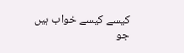کیسے کیسے خواب ہیں جو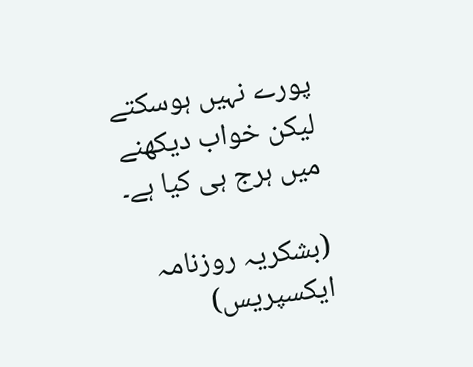پورے نہیں ہوسکتے لیکن خواب دیکھنے میں ہرج ہی کیا ہے۔

(بشکریہ روزنامہ ایکسپریس)